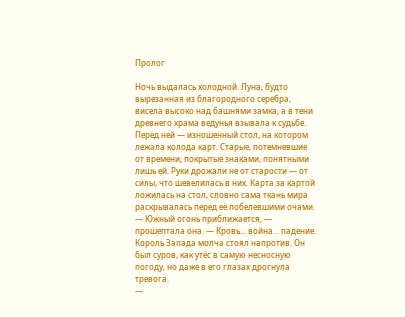Пролог

Ночь выдалась холодной. Луна, будто вырезанная из благородного серебра, висела высоко над башнями замка, а в тени древнего храма ведунья взывала к судьбе. Перед ней — изношенный стол, на котором лежала колода карт. Старые, потемневшие от времени, покрытые знаками, понятными лишь ей. Руки дрожали не от старости — от силы, что шевелилась в них. Карта за картой ложилась на стол, словно сама ткань мира раскрывалась перед её побелевшими очами.
— Южный огонь приближается, — прошептала она. — Кровь... война... падение.
Король Запада молча стоял напротив. Он был суров, как утёс в самую несносную погоду, но даже в его глазах дрогнула тревога.
—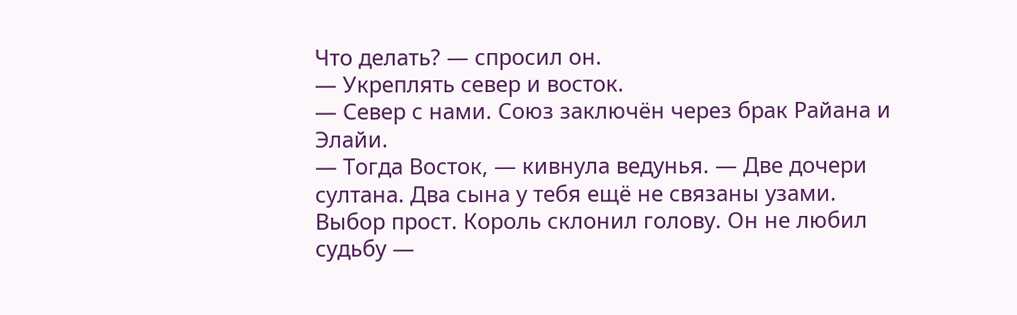Что делать? — спросил он.
— Укреплять север и восток.
— Север с нами. Союз заключён через брак Райана и Элайи.
— Тогда Восток, — кивнула ведунья. — Две дочери султана. Два сына у тебя ещё не связаны узами.
Выбор прост. Король склонил голову. Он не любил судьбу —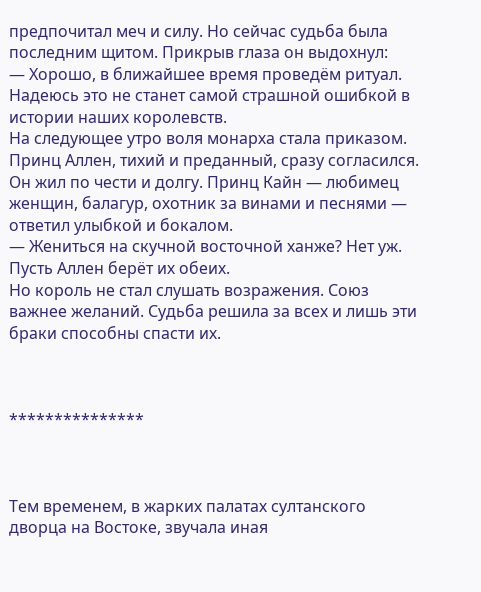предпочитал меч и силу. Но сейчас судьба была последним щитом. Прикрыв глаза он выдохнул:
— Хорошо, в ближайшее время проведём ритуал. Надеюсь это не станет самой страшной ошибкой в истории наших королевств.
На следующее утро воля монарха стала приказом. Принц Аллен, тихий и преданный, сразу согласился. Он жил по чести и долгу. Принц Кайн — любимец женщин, балагур, охотник за винами и песнями — ответил улыбкой и бокалом.
— Жениться на скучной восточной ханже? Нет уж. Пусть Аллен берёт их обеих.
Но король не стал слушать возражения. Союз важнее желаний. Судьба решила за всех и лишь эти браки способны спасти их.



***************



Тем временем, в жарких палатах султанского дворца на Востоке, звучала иная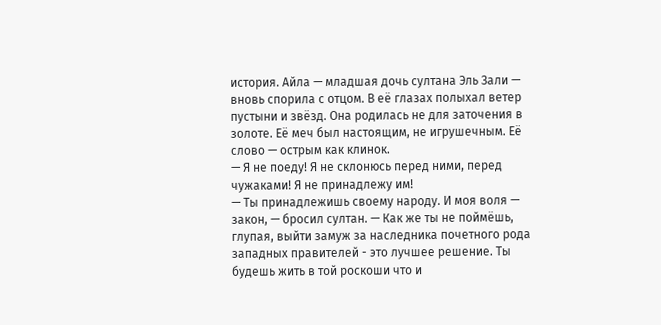история. Айла — младшая дочь султана Эль Зали — вновь спорила с отцом. В её глазах полыхал ветер пустыни и звёзд. Она родилась не для заточения в золоте. Её меч был настоящим, не игрушечным. Её слово — острым как клинок.
— Я не поеду! Я не склонюсь перед ними, перед чужаками! Я не принадлежу им!
— Ты принадлежишь своему народу. И моя воля — закон, — бросил султан. — Как же ты не поймёшь, глупая, выйти замуж за наследника почетного рода западных правителей - это лучшее решение. Ты будешь жить в той роскоши что и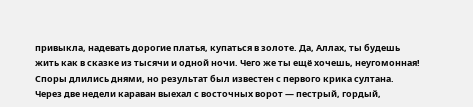привыкла, надевать дорогие платья, купаться в золоте. Да, Аллах, ты будешь жить как в сказке из тысячи и одной ночи. Чего же ты ещё хочешь, неугомонная!
Споры длились днями, но результат был известен с первого крика султана. Через две недели караван выехал с восточных ворот — пестрый, гордый,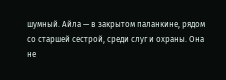шумный. Айла — в закрытом паланкине, рядом со старшей сестрой, среди слуг и охраны. Она не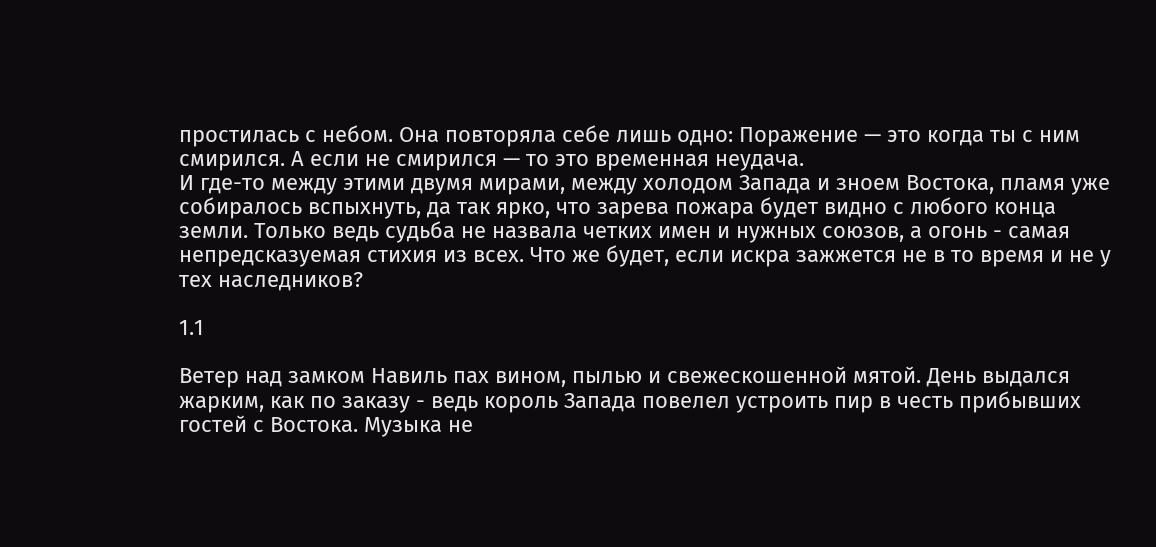простилась с небом. Она повторяла себе лишь одно: Поражение — это когда ты с ним смирился. А если не смирился — то это временная неудача.
И где-то между этими двумя мирами, между холодом Запада и зноем Востока, пламя уже собиралось вспыхнуть, да так ярко, что зарева пожара будет видно с любого конца земли. Только ведь судьба не назвала четких имен и нужных союзов, а огонь - самая непредсказуемая стихия из всех. Что же будет, если искра зажжется не в то время и не у тех наследников?

1.1

Ветер над замком Навиль пах вином, пылью и свежескошенной мятой. День выдался жарким, как по заказу - ведь король Запада повелел устроить пир в честь прибывших гостей с Востока. Музыка не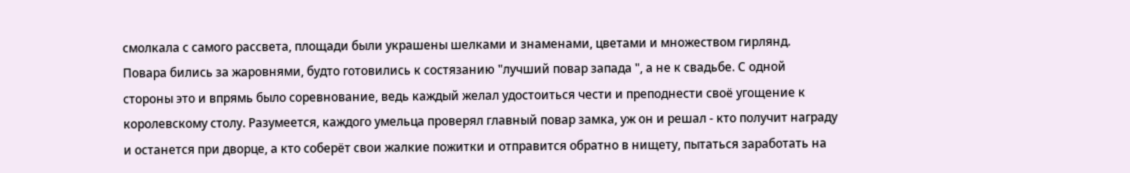смолкала с самого рассвета, площади были украшены шелками и знаменами, цветами и множеством гирлянд. Повара бились за жаровнями, будто готовились к состязанию "лучший повар запада ", а не к свадьбе. С одной стороны это и впрямь было соревнование, ведь каждый желал удостоиться чести и преподнести своё угощение к королевскому столу. Разумеется, каждого умельца проверял главный повар замка, уж он и решал - кто получит награду и останется при дворце, а кто соберёт свои жалкие пожитки и отправится обратно в нищету, пытаться заработать на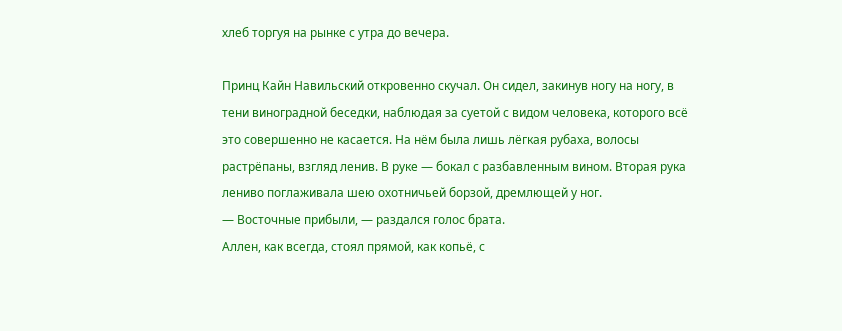хлеб торгуя на рынке с утра до вечера.

Принц Кайн Навильский откровенно скучал. Он сидел, закинув ногу на ногу, в тени виноградной беседки, наблюдая за суетой с видом человека, которого всё это совершенно не касается. На нём была лишь лёгкая рубаха, волосы растрёпаны, взгляд ленив. В руке — бокал с разбавленным вином. Вторая рука лениво поглаживала шею охотничьей борзой, дремлющей у ног.
— Восточные прибыли, — раздался голос брата.
Аллен, как всегда, стоял прямой, как копьё, с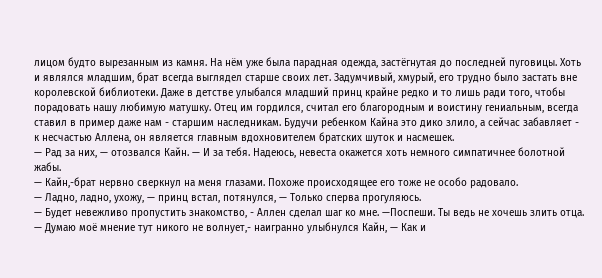лицом будто вырезанным из камня. На нём уже была парадная одежда, застёгнутая до последней пуговицы. Хоть и являлся младшим, брат всегда выглядел старше своих лет. Задумчивый, хмурый, его трудно было застать вне королевской библиотеки. Даже в детстве улыбался младший принц крайне редко и то лишь ради того, чтобы порадовать нашу любимую матушку. Отец им гордился, считал его благородным и воистину гениальным, всегда ставил в пример даже нам - старшим наследникам. Будучи ребенком Кайна это дико злило, а сейчас забавляет - к несчастью Аллена, он является главным вдохновителем братских шуток и насмешек.
— Рад за них, — отозвался Кайн. — И за тебя. Надеюсь, невеста окажется хоть немного симпатичнее болотной жабы.
— Кайн,-брат нервно сверкнул на меня глазами. Похоже происходящее его тоже не особо радовало.
— Ладно, ладно, ухожу, — принц встал, потянулся, — Только сперва прогуляюсь.
— Будет невежливо пропустить знакомство, - Аллен сделал шаг ко мне. —Поспеши. Ты ведь не хочешь злить отца.
— Думаю моё мнение тут никого не волнует,- наигранно улыбнулся Кайн, — Как и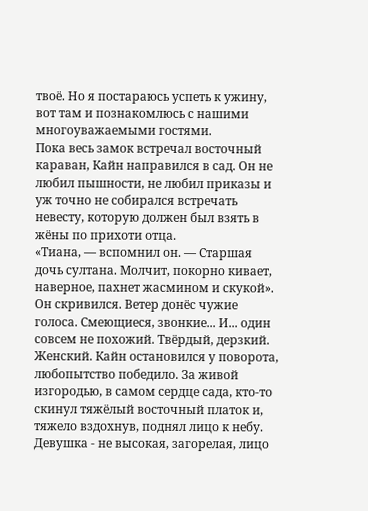твоё. Но я постараюсь успеть к ужину, вот там и познакомлюсь с нашими многоуважаемыми гостями.
Пока весь замок встречал восточный караван, Кайн направился в сад. Он не любил пышности, не любил приказы и уж точно не собирался встречать невесту, которую должен был взять в жёны по прихоти отца.
«Тиана, — вспомнил он. — Старшая дочь султана. Молчит, покорно кивает, наверное, пахнет жасмином и скукой». Он скривился. Ветер донёс чужие голоса. Смеющиеся, звонкие... И... один совсем не похожий. Твёрдый, дерзкий. Женский. Кайн остановился у поворота, любопытство победило. За живой изгородью, в самом сердце сада, кто-то скинул тяжёлый восточный платок и, тяжело вздохнув, поднял лицо к небу. Девушка - не высокая, загорелая, лицо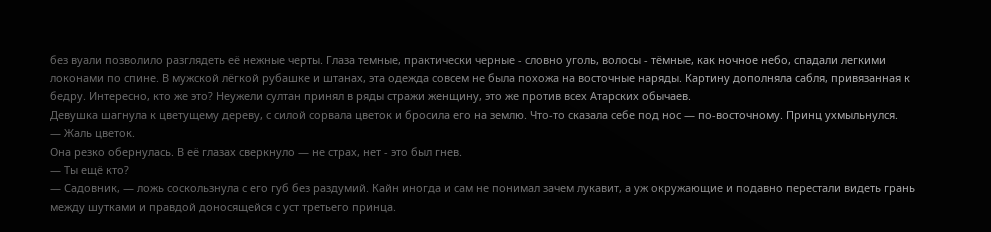без вуали позволило разглядеть её нежные черты. Глаза темные, практически черные - словно уголь, волосы - тёмные, как ночное небо, спадали легкими локонами по спине. В мужской лёгкой рубашке и штанах, эта одежда совсем не была похожа на восточные наряды. Картину дополняла сабля, привязанная к бедру. Интересно, кто же это? Неужели султан принял в ряды стражи женщину, это же против всех Атарских обычаев.
Девушка шагнула к цветущему дереву, с силой сорвала цветок и бросила его на землю. Что-то сказала себе под нос — по-восточному. Принц ухмыльнулся.
— Жаль цветок.
Она резко обернулась. В её глазах сверкнуло — не страх, нет - это был гнев.
— Ты ещё кто?
— Садовник, — ложь соскользнула с его губ без раздумий. Кайн иногда и сам не понимал зачем лукавит, а уж окружающие и подавно перестали видеть грань между шутками и правдой доносящейся с уст третьего принца.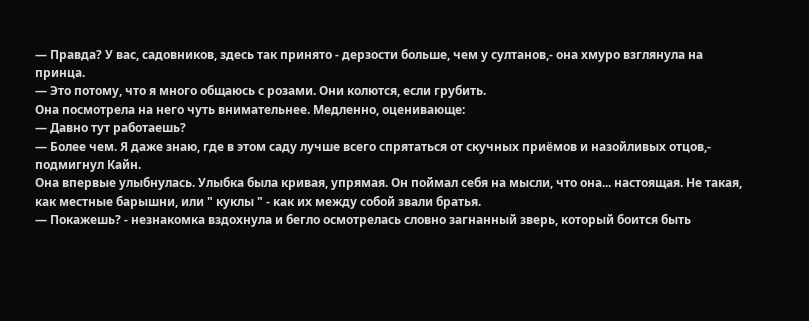— Правда? У вас, садовников, здесь так принято - дерзости больше, чем у султанов,- она хмуро взглянула на принца.
— Это потому, что я много общаюсь с розами. Они колются, если грубить.
Она посмотрела на него чуть внимательнее. Медленно, оценивающе:
— Давно тут работаешь?
— Более чем. Я даже знаю, где в этом саду лучше всего спрятаться от скучных приёмов и назойливых отцов,- подмигнул Кайн.
Она впервые улыбнулась. Улыбка была кривая, упрямая. Он поймал себя на мысли, что она... настоящая. Не такая, как местные барышни, или " куклы " - как их между собой звали братья.
— Покажешь? - незнакомка вздохнула и бегло осмотрелась словно загнанный зверь, который боится быть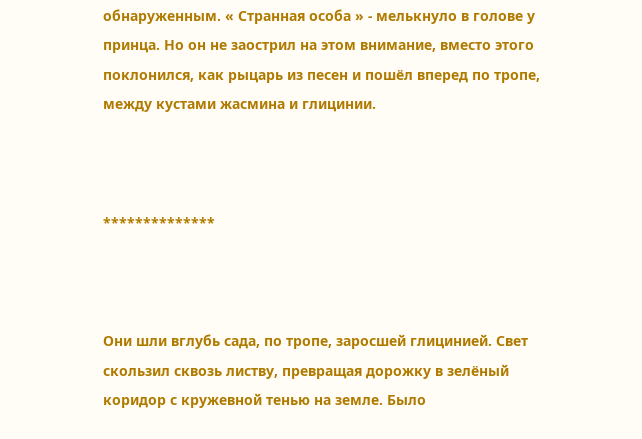обнаруженным. « Странная особа » - мелькнуло в голове у принца. Но он не заострил на этом внимание, вместо этого поклонился, как рыцарь из песен и пошёл вперед по тропе, между кустами жасмина и глицинии.



**************



Они шли вглубь сада, по тропе, заросшей глицинией. Свет скользил сквозь листву, превращая дорожку в зелёный коридор с кружевной тенью на земле. Было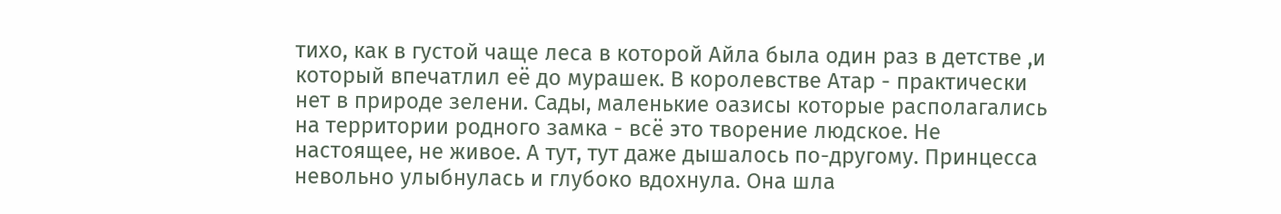тихо, как в густой чаще леса в которой Айла была один раз в детстве ,и который впечатлил её до мурашек. В королевстве Атар - практически нет в природе зелени. Сады, маленькие оазисы которые располагались на территории родного замка - всё это творение людское. Не настоящее, не живое. А тут, тут даже дышалось по-другому. Принцесса невольно улыбнулась и глубоко вдохнула. Она шла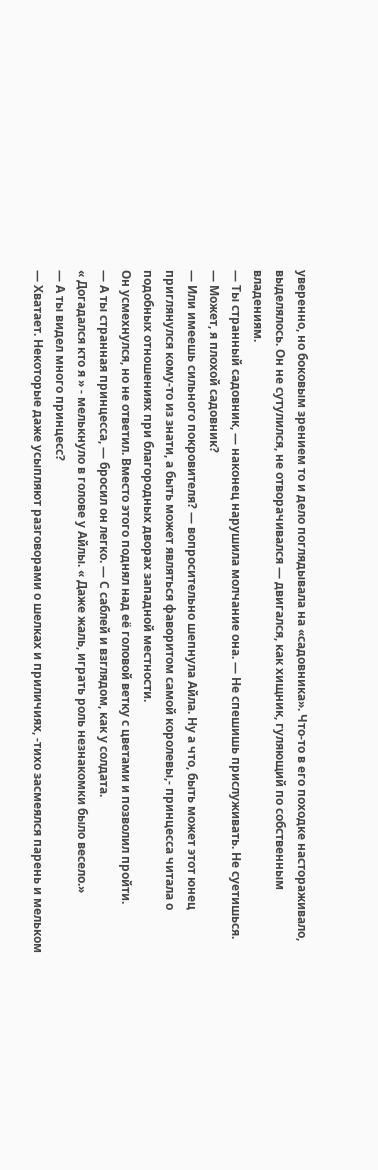уверенно, но боковым зрением то и дело поглядывала на «садовника». Что-то в его походке настораживало, выделялось. Он не сутулился, не отворачивался — двигался, как хищник, гуляющий по собственным владениям.
— Ты странный садовник, — наконец нарушила молчание она. — Не спешишь прислуживать. Не суетишься.
— Может, я плохой садовник?
— Или имеешь сильного покровителя? — вопросительно шепнула Айла. Ну а что, быть может этот юнец приглянулся кому-то из знати, а быть может являться фаворитом самой королевы,- принцесса читала о подобных отношениях при благородных дворах западной местности.
Он усмехнулся, но не ответил. Вместо этого поднял над её головой ветку с цветами и позволил пройти.
— А ты странная принцесса, — бросил он легко. — С саблей и взглядом, как у солдата.
« Догадался кто я » - мелькнуло в голове у Айлы. « Даже жаль, играть роль незнакомки было весело.»
— А ты видел много принцесс?
— Хватает. Некоторые даже усыпляют разговорами о шелках и приличиях, -тихо засмеялся парень и мельком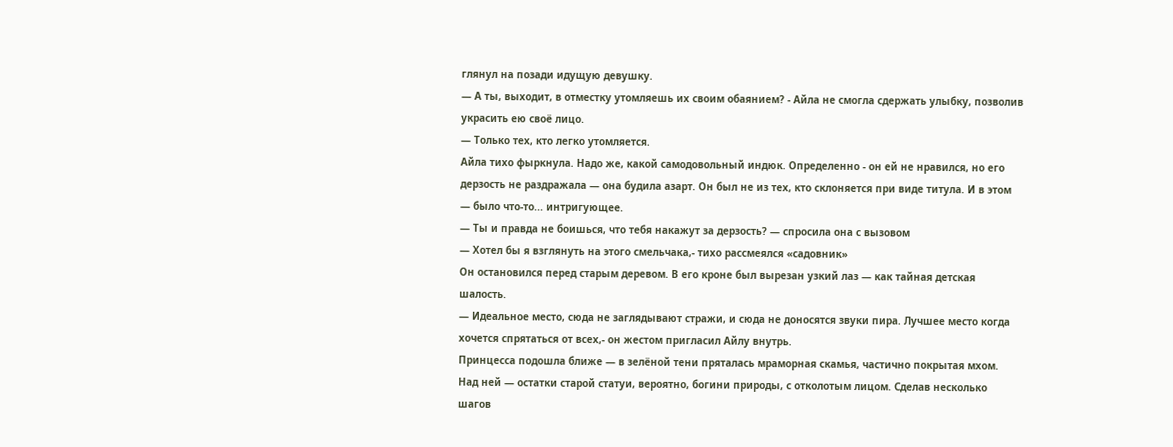глянул на позади идущую девушку.
— А ты, выходит, в отместку утомляешь их своим обаянием? - Айла не смогла сдержать улыбку, позволив украсить ею своё лицо.
— Только тех, кто легко утомляется.
Айла тихо фыркнула. Надо же, какой самодовольный индюк. Определенно - он ей не нравился, но его дерзость не раздражала — она будила азарт. Он был не из тех, кто склоняется при виде титула. И в этом — было что-то... интригующее.
— Ты и правда не боишься, что тебя накажут за дерзость? — спросила она с вызовом
— Хотел бы я взглянуть на этого смельчака,- тихо рассмеялся «садовник»
Он остановился перед старым деревом. В его кроне был вырезан узкий лаз — как тайная детская шалость.
— Идеальное место, сюда не заглядывают стражи, и сюда не доносятся звуки пира. Лучшее место когда хочется спрятаться от всех,- он жестом пригласил Айлу внутрь.
Принцесса подошла ближе — в зелёной тени пряталась мраморная скамья, частично покрытая мхом. Над ней — остатки старой статуи, вероятно, богини природы, с отколотым лицом. Сделав несколько шагов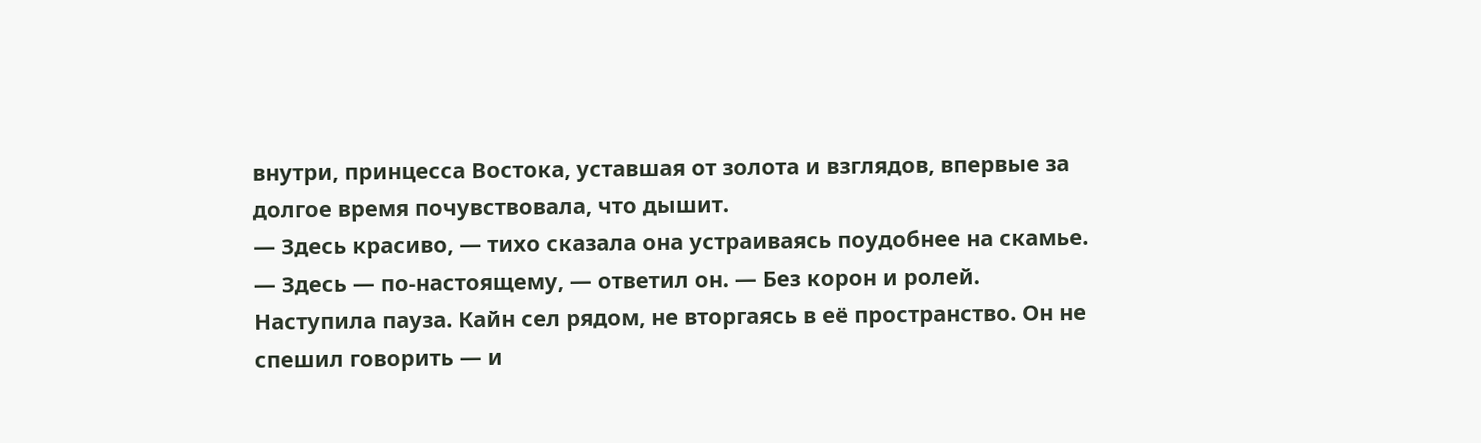внутри, принцесса Востока, уставшая от золота и взглядов, впервые за долгое время почувствовала, что дышит.
— Здесь красиво, — тихо сказала она устраиваясь поудобнее на скамье.
— Здесь — по-настоящему, — ответил он. — Без корон и ролей.
Наступила пауза. Кайн сел рядом, не вторгаясь в её пространство. Он не спешил говорить — и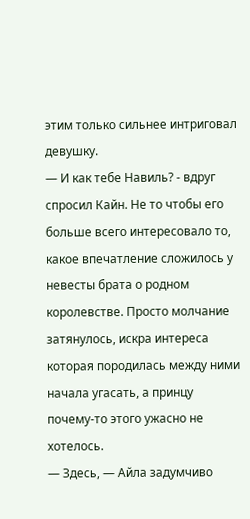этим только сильнее интриговал девушку.
— И как тебе Навиль? - вдруг спросил Кайн. Не то чтобы его больше всего интересовало то, какое впечатление сложилось у невесты брата о родном королевстве. Просто молчание затянулось, искра интереса которая породилась между ними начала угасать, а принцу почему-то этого ужасно не хотелось.
— Здесь, — Айла задумчиво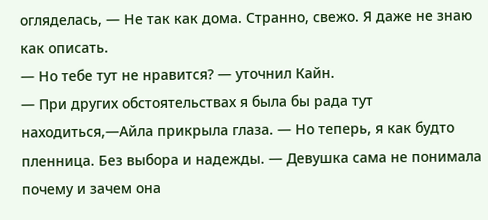огляделась, — Не так как дома. Странно, свежо. Я даже не знаю как описать.
— Но тебе тут не нравится? — уточнил Кайн.
— При других обстоятельствах я была бы рада тут находиться,—Айла прикрыла глаза. — Но теперь, я как будто пленница. Без выбора и надежды. — Девушка сама не понимала почему и зачем она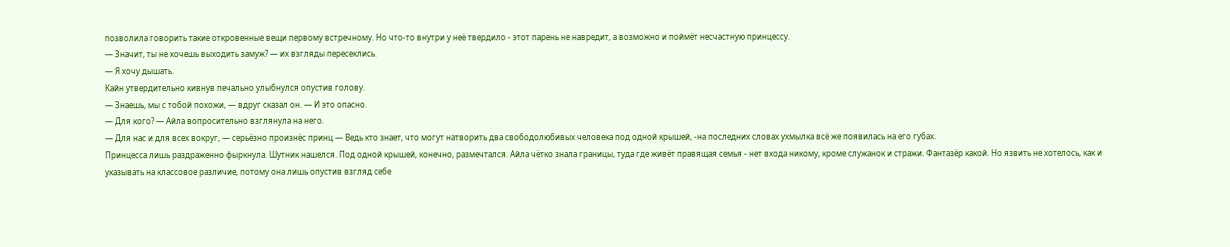позволила говорить такие откровенные вещи первому встречному. Но что-то внутри у неё твердило - этот парень не навредит, а возможно и поймёт несчастную принцессу.
— Значит, ты не хочешь выходить замуж? — их взгляды пересеклись.
— Я хочу дышать.
Кайн утвердительно кивнув печально улыбнулся опустив голову.
— Знаешь, мы с тобой похожи, — вдруг сказал он. — И это опасно.
— Для кого? — Айла вопросительно взглянула на него.
— Для нас и для всех вокруг, — серьёзно произнёс принц — Ведь кто знает, что могут натворить два свободолюбивых человека под одной крышей, -на последних словах ухмылка всё же появилась на его губах.
Принцесса лишь раздраженно фыркнула. Шутник нашелся. Под одной крышей, конечно, размечтался. Айла чётко знала границы, туда где живёт правящая семья - нет входа никому, кроме служанок и стражи. Фантазёр какой. Но язвить не хотелось, как и указывать на классовое различие, потому она лишь опустив взгляд себе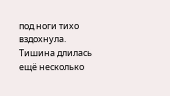под ноги тихо вздохнула. Тишина длилась ещё несколько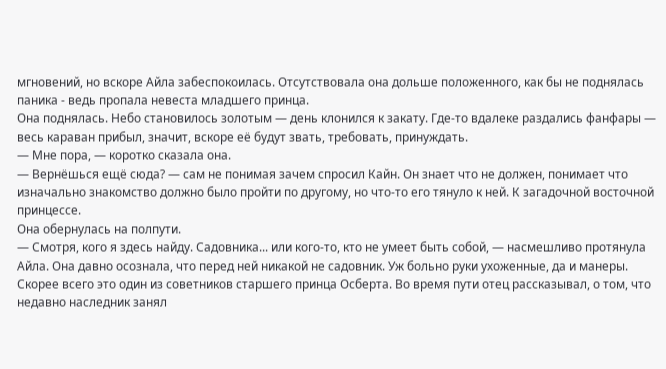мгновений, но вскоре Айла забеспокоилась. Отсутствовала она дольше положенного, как бы не поднялась паника - ведь пропала невеста младшего принца.
Она поднялась. Небо становилось золотым — день клонился к закату. Где-то вдалеке раздались фанфары — весь караван прибыл, значит, вскоре её будут звать, требовать, принуждать.
— Мне пора, — коротко сказала она.
— Вернёшься ещё сюда? — сам не понимая зачем спросил Кайн. Он знает что не должен, понимает что изначально знакомство должно было пройти по другому, но что-то его тянуло к ней. К загадочной восточной принцессе.
Она обернулась на полпути.
— Смотря, кого я здесь найду. Садовника... или кого-то, кто не умеет быть собой, — насмешливо протянула Айла. Она давно осознала, что перед ней никакой не садовник. Уж больно руки ухоженные, да и манеры. Скорее всего это один из советников старшего принца Осберта. Во время пути отец рассказывал, о том, что недавно наследник занял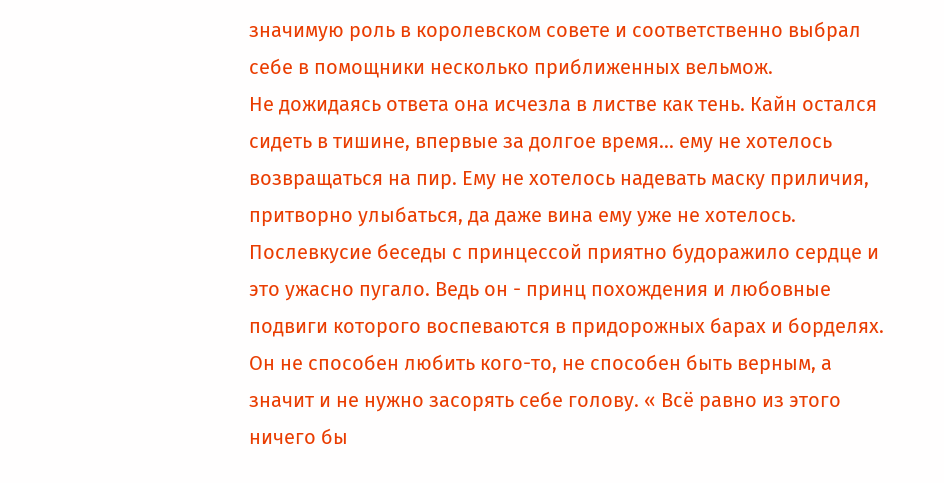значимую роль в королевском совете и соответственно выбрал себе в помощники несколько приближенных вельмож.
Не дожидаясь ответа она исчезла в листве как тень. Кайн остался сидеть в тишине, впервые за долгое время... ему не хотелось возвращаться на пир. Ему не хотелось надевать маску приличия, притворно улыбаться, да даже вина ему уже не хотелось. Послевкусие беседы с принцессой приятно будоражило сердце и это ужасно пугало. Ведь он - принц похождения и любовные подвиги которого воспеваются в придорожных барах и борделях. Он не способен любить кого-то, не способен быть верным, а значит и не нужно засорять себе голову. « Всё равно из этого ничего бы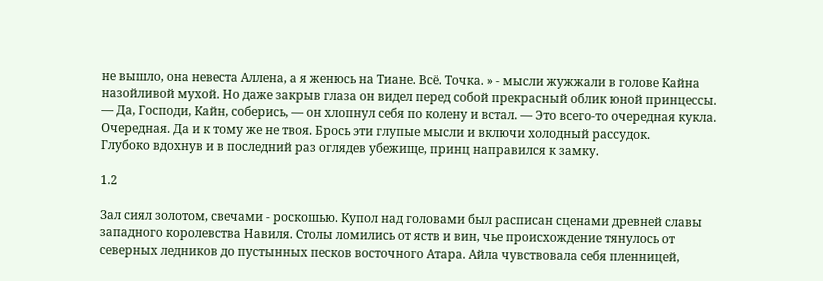не вышло, она невеста Аллена, а я женюсь на Тиане. Всё. Точка. » - мысли жужжали в голове Кайна назойливой мухой. Но даже закрыв глаза он видел перед собой прекрасный облик юной принцессы.
— Да, Господи, Кайн, соберись, — он хлопнул себя по колену и встал. — Это всего-то очередная кукла. Очередная. Да и к тому же не твоя. Брось эти глупые мысли и включи холодный рассудок.
Глубоко вдохнув и в последний раз оглядев убежище, принц направился к замку.

1.2

Зал сиял золотом, свечами - роскошью. Купол над головами был расписан сценами древней славы западного королевства Навиля. Столы ломились от яств и вин, чье происхождение тянулось от северных ледников до пустынных песков восточного Атара. Айла чувствовала себя пленницей,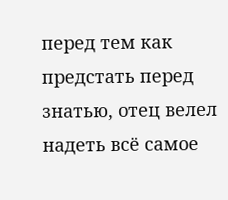перед тем как предстать перед знатью, отец велел надеть всё самое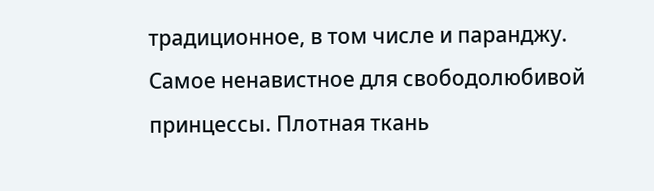традиционное, в том числе и паранджу. Самое ненавистное для свободолюбивой принцессы. Плотная ткань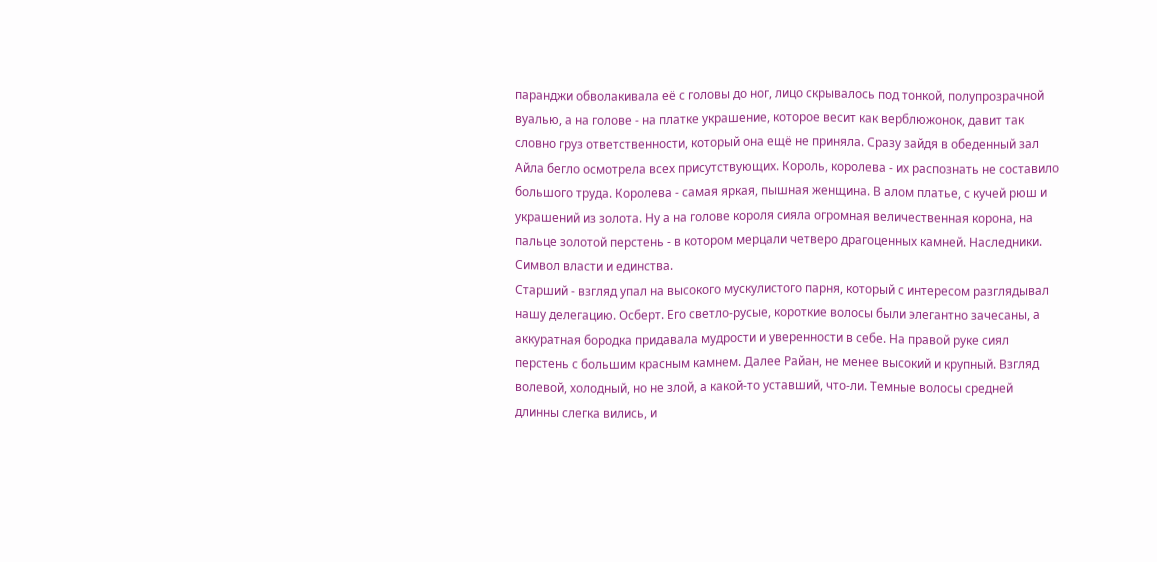паранджи обволакивала её с головы до ног, лицо скрывалось под тонкой, полупрозрачной вуалью, а на голове - на платке украшение, которое весит как верблюжонок, давит так словно груз ответственности, который она ещё не приняла. Сразу зайдя в обеденный зал Айла бегло осмотрела всех присутствующих. Король, королева - их распознать не составило большого труда. Королева - самая яркая, пышная женщина. В алом платье, с кучей рюш и украшений из золота. Ну а на голове короля сияла огромная величественная корона, на пальце золотой перстень - в котором мерцали четверо драгоценных камней. Наследники. Символ власти и единства.
Старший - взгляд упал на высокого мускулистого парня, который с интересом разглядывал нашу делегацию. Осберт. Его светло-русые, короткие волосы были элегантно зачесаны, а аккуратная бородка придавала мудрости и уверенности в себе. На правой руке сиял перстень с большим красным камнем. Далее Райан, не менее высокий и крупный. Взгляд волевой, холодный, но не злой, а какой-то уставший, что-ли. Темные волосы средней длинны слегка вились, и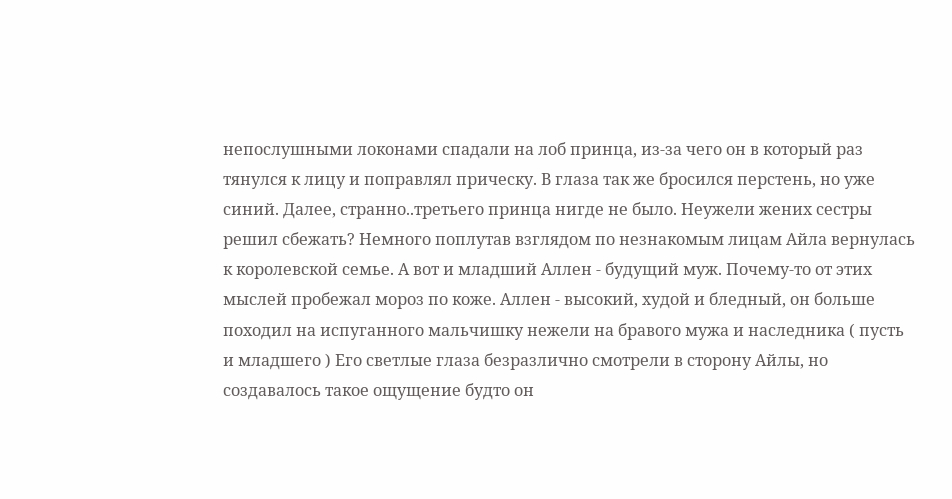непослушными локонами спадали на лоб принца, из-за чего он в который раз тянулся к лицу и поправлял прическу. В глаза так же бросился перстень, но уже синий. Далее, странно..третьего принца нигде не было. Неужели жених сестры решил сбежать? Немного поплутав взглядом по незнакомым лицам Айла вернулась к королевской семье. А вот и младший Аллен - будущий муж. Почему-то от этих мыслей пробежал мороз по коже. Аллен - высокий, худой и бледный, он больше походил на испуганного мальчишку нежели на бравого мужа и наследника ( пусть и младшего ) Его светлые глаза безразлично смотрели в сторону Айлы, но создавалось такое ощущение будто он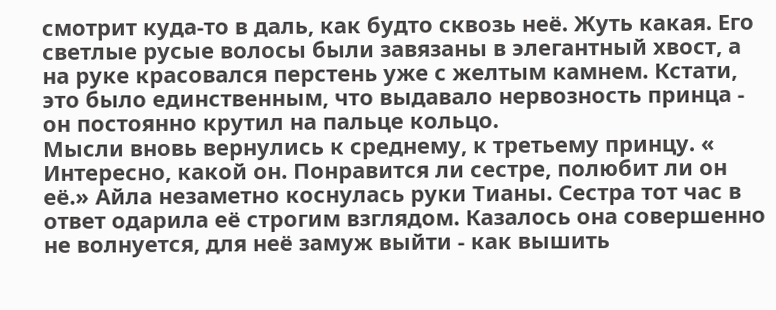смотрит куда-то в даль, как будто сквозь неё. Жуть какая. Его светлые русые волосы были завязаны в элегантный хвост, а на руке красовался перстень уже с желтым камнем. Кстати, это было единственным, что выдавало нервозность принца - он постоянно крутил на пальце кольцо.
Мысли вновь вернулись к среднему, к третьему принцу. « Интересно, какой он. Понравится ли сестре, полюбит ли он её.» Айла незаметно коснулась руки Тианы. Сестра тот час в ответ одарила её строгим взглядом. Казалось она совершенно не волнуется, для неё замуж выйти - как вышить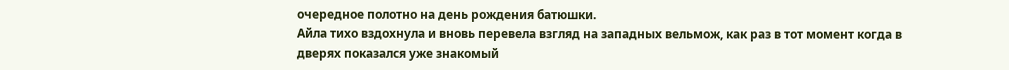очередное полотно на день рождения батюшки.
Айла тихо вздохнула и вновь перевела взгляд на западных вельмож, как раз в тот момент когда в дверях показался уже знакомый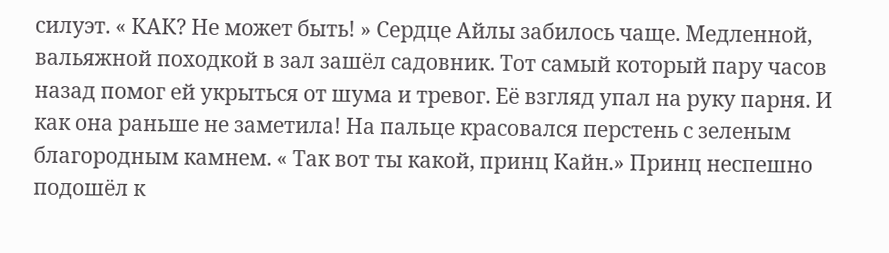силуэт. « КАК? Не может быть! » Сердце Айлы забилось чаще. Медленной, вальяжной походкой в зал зашёл садовник. Тот самый который пару часов назад помог ей укрыться от шума и тревог. Её взгляд упал на руку парня. И как она раньше не заметила! На пальце красовался перстень с зеленым благородным камнем. « Так вот ты какой, принц Кайн.» Принц неспешно подошёл к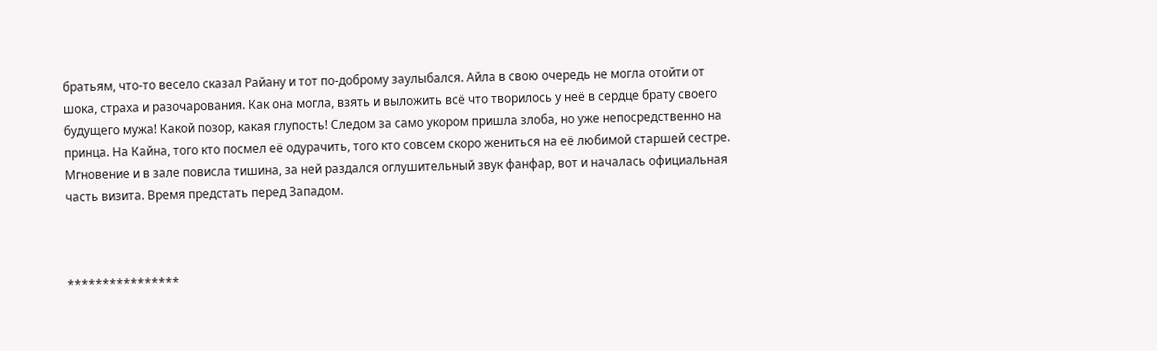братьям, что-то весело сказал Райану и тот по-доброму заулыбался. Айла в свою очередь не могла отойти от шока, страха и разочарования. Как она могла, взять и выложить всё что творилось у неё в сердце брату своего будущего мужа! Какой позор, какая глупость! Следом за само укором пришла злоба, но уже непосредственно на принца. На Кайна, того кто посмел её одурачить, того кто совсем скоро жениться на её любимой старшей сестре.
Мгновение и в зале повисла тишина, за ней раздался оглушительный звук фанфар, вот и началась официальная часть визита. Время предстать перед Западом.



****************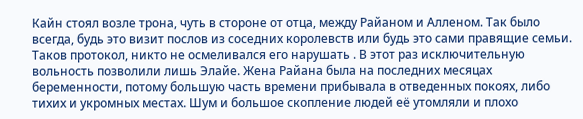Кайн стоял возле трона, чуть в стороне от отца, между Райаном и Алленом. Так было всегда, будь это визит послов из соседних королевств или будь это сами правящие семьи. Таков протокол, никто не осмеливался его нарушать . В этот раз исключительную вольность позволили лишь Элайе. Жена Райана была на последних месяцах беременности, потому большую часть времени прибывала в отведенных покоях, либо тихих и укромных местах. Шум и большое скопление людей её утомляли и плохо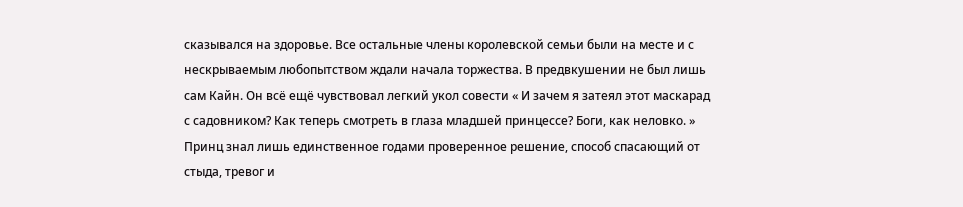сказывался на здоровье. Все остальные члены королевской семьи были на месте и с нескрываемым любопытством ждали начала торжества. В предвкушении не был лишь сам Кайн. Он всё ещё чувствовал легкий укол совести « И зачем я затеял этот маскарад с садовником? Как теперь смотреть в глаза младшей принцессе? Боги, как неловко. » Принц знал лишь единственное годами проверенное решение, способ спасающий от стыда, тревог и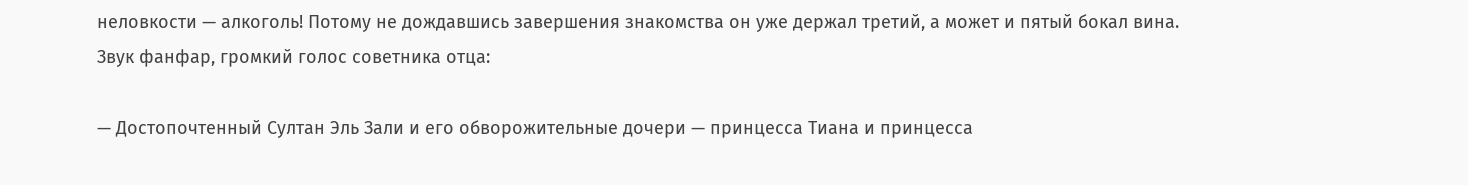неловкости — алкоголь! Потому не дождавшись завершения знакомства он уже держал третий, а может и пятый бокал вина.
Звук фанфар, громкий голос советника отца:

— Достопочтенный Султан Эль Зали и его обворожительные дочери — принцесса Тиана и принцесса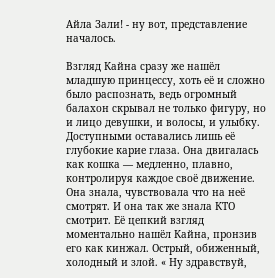Айла Зали! - ну вот, представление началось.

Взгляд Кайна сразу же нашёл младшую принцессу, хоть её и сложно было распознать, ведь огромный балахон скрывал не только фигуру, но и лицо девушки, и волосы, и улыбку. Доступными оставались лишь её глубокие карие глаза. Она двигалась как кошка — медленно, плавно, контролируя каждое своё движение. Она знала, чувствовала что на неё смотрят. И она так же знала КТО смотрит. Её цепкий взгляд моментально нашёл Кайна, пронзив его как кинжал. Острый, обиженный, холодный и злой. « Ну здравствуй,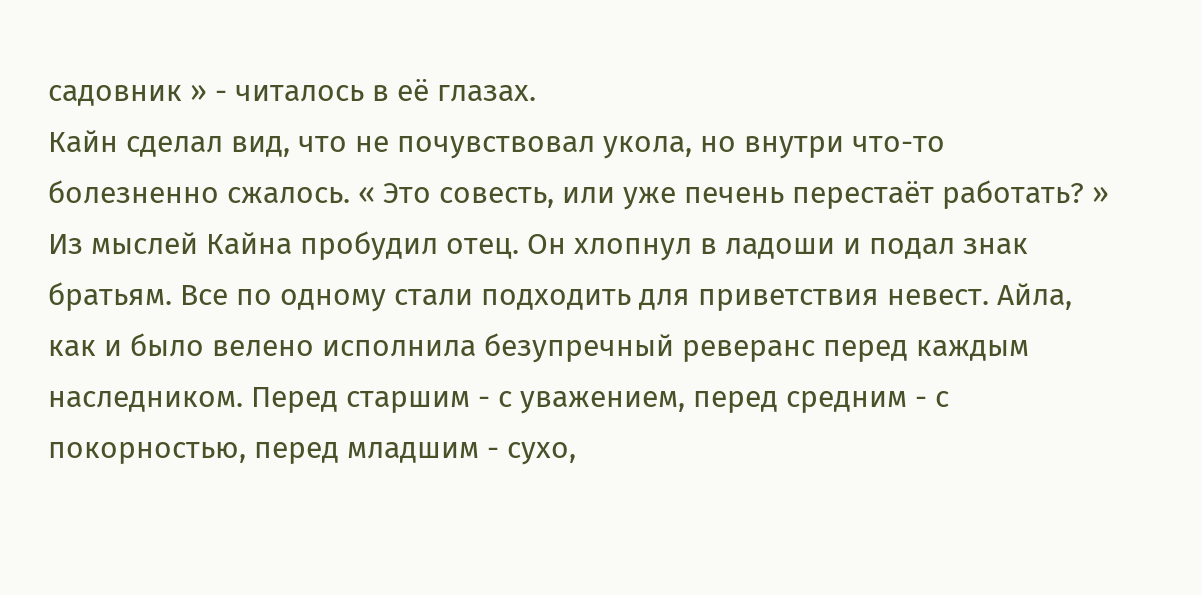садовник » - читалось в её глазах.
Кайн сделал вид, что не почувствовал укола, но внутри что-то болезненно сжалось. « Это совесть, или уже печень перестаёт работать? » Из мыслей Кайна пробудил отец. Он хлопнул в ладоши и подал знак братьям. Все по одному стали подходить для приветствия невест. Айла, как и было велено исполнила безупречный реверанс перед каждым наследником. Перед старшим - с уважением, перед средним - с покорностью, перед младшим - сухо,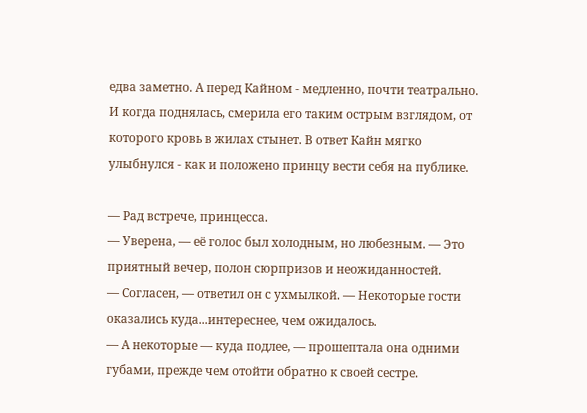едва заметно. А перед Кайном - медленно, почти театрально. И когда поднялась, смерила его таким острым взглядом, от которого кровь в жилах стынет. В ответ Кайн мягко улыбнулся - как и положено принцу вести себя на публике.

— Рад встрече, принцесса.
— Уверена, — её голос был холодным, но любезным. — Это приятный вечер, полон сюрпризов и неожиданностей.
— Согласен, — ответил он с ухмылкой. — Некоторые гости оказались куда...интереснее, чем ожидалось.
— А некоторые — куда подлее, — прошептала она одними губами, прежде чем отойти обратно к своей сестре.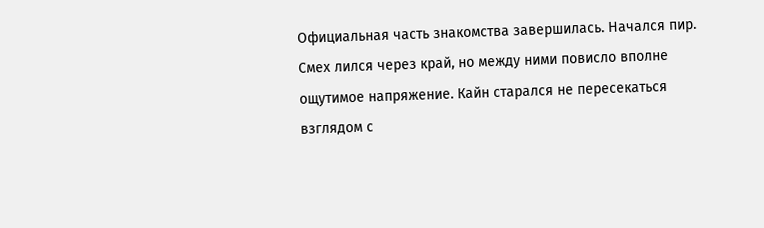Официальная часть знакомства завершилась. Начался пир. Смех лился через край, но между ними повисло вполне ощутимое напряжение. Кайн старался не пересекаться взглядом с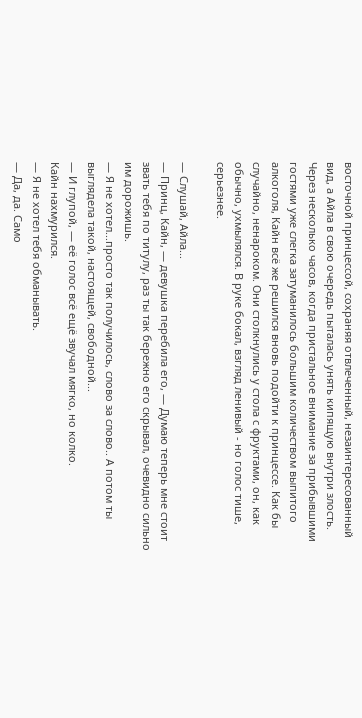восточной принцессой, сохраняя отвлеченный, незаинтересованный вид, а Айла в свою очередь пыталась унять кипящую внутри злость. Через несколько часов, когда пристальное внимание за прибывшими гостями уже слегка затуманилось большим количеством выпитого алкоголя, Кайн всё же решился вновь подойти к принцессе. Как бы случайно, ненароком. Они столкнулись у стола с фруктами, он, как обычно, ухмылялся. В руке бокал, взгляд ленивый - но голос тише, серьезнее.

— Слушай, Айла...
— Принц, Кайн, — девушка перебила его, — Думаю теперь мне стоит звать тебя по титулу, раз ты так бережно его скрывал, очевидно сильно им дорожишь.
— Я не хотел...просто так получилось, слово за слово.. А потом ты выглядела такой, настоящей, свободной...
— И глупой, — её голос всё ещё звучал мягко, но колко.
Кайн нахмурился.
— Я не хотел тебя обманывать.
— Да, да. Само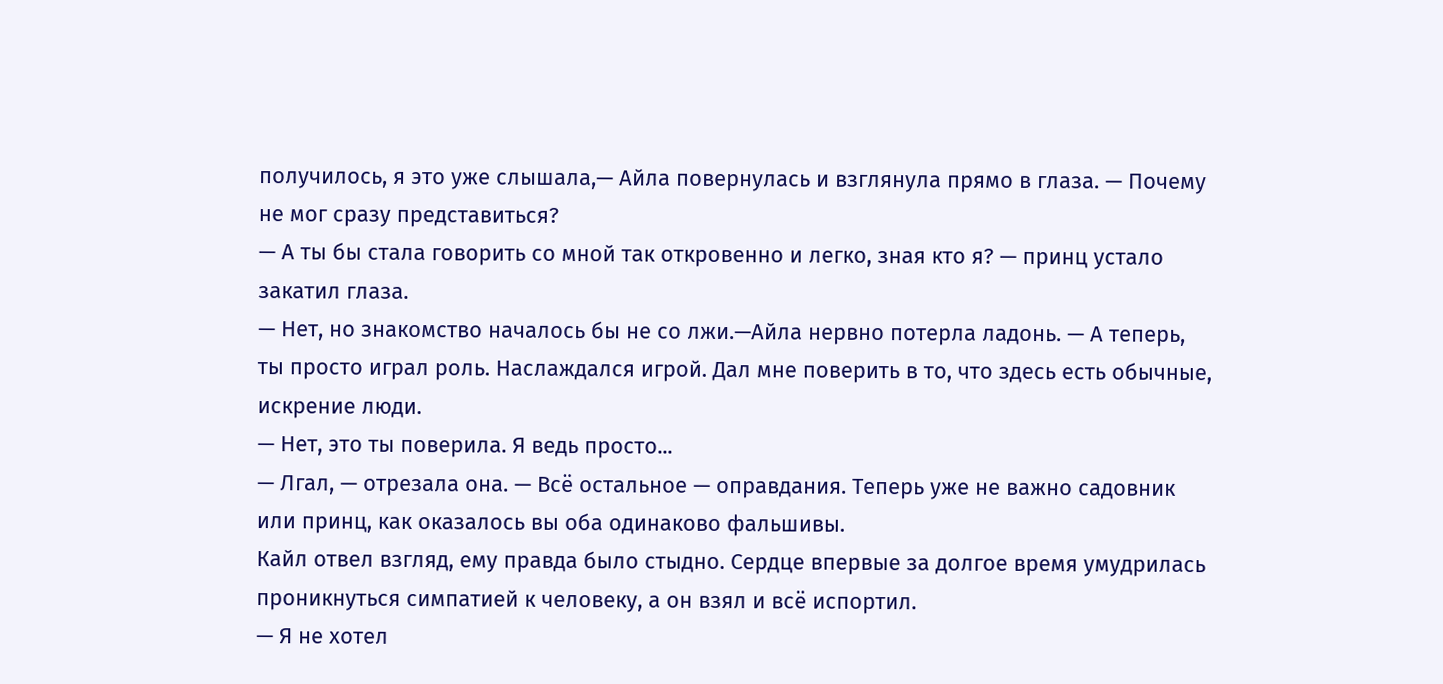получилось, я это уже слышала,— Айла повернулась и взглянула прямо в глаза. — Почему не мог сразу представиться?
— А ты бы стала говорить со мной так откровенно и легко, зная кто я? — принц устало закатил глаза.
— Нет, но знакомство началось бы не со лжи.—Айла нервно потерла ладонь. — А теперь, ты просто играл роль. Наслаждался игрой. Дал мне поверить в то, что здесь есть обычные, искрение люди.
— Нет, это ты поверила. Я ведь просто...
— Лгал, — отрезала она. — Всё остальное — оправдания. Теперь уже не важно садовник или принц, как оказалось вы оба одинаково фальшивы.
Кайл отвел взгляд, ему правда было стыдно. Сердце впервые за долгое время умудрилась проникнуться симпатией к человеку, а он взял и всё испортил.
— Я не хотел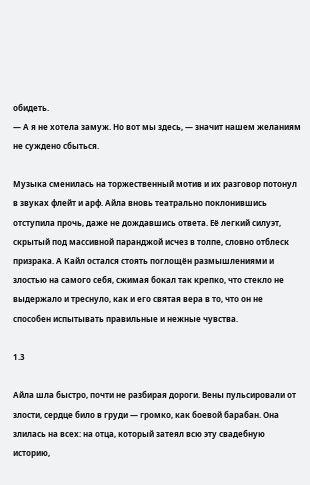обидеть.
— А я не хотела замуж. Но вот мы здесь, — значит нашем желаниям не суждено сбыться.

Музыка сменилась на торжественный мотив и их разговор потонул в звуках флейт и арф. Айла вновь театрально поклонившись отступила прочь, даже не дождавшись ответа. Её легкий силуэт, скрытый под массивной паранджой исчез в толпе, словно отблеск призрака. А Кайл остался стоять поглощён размышлениями и злостью на самого себя, сжимая бокал так крепко, что стекло не выдержало и треснуло, как и его святая вера в то, что он не способен испытывать правильные и нежные чувства.

1.3

Айла шла быстро, почти не разбирая дороги. Вены пульсировали от злости, сердце било в груди — громко, как боевой барабан. Она злилась на всех: на отца, который затеял всю эту свадебную историю,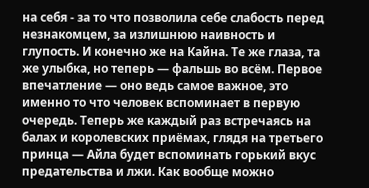на себя - за то что позволила себе слабость перед незнакомцем, за излишнюю наивность и глупость. И конечно же на Кайна. Те же глаза, та же улыбка, но теперь — фальшь во всём. Первое впечатление — оно ведь самое важное, это именно то что человек вспоминает в первую очередь. Теперь же каждый раз встречаясь на балах и королевских приёмах, глядя на третьего принца — Айла будет вспоминать горький вкус предательства и лжи. Как вообще можно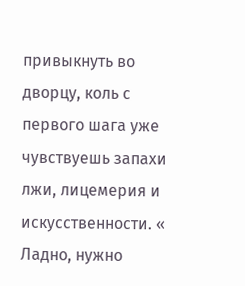привыкнуть во дворцу, коль с первого шага уже чувствуешь запахи лжи, лицемерия и искусственности. « Ладно, нужно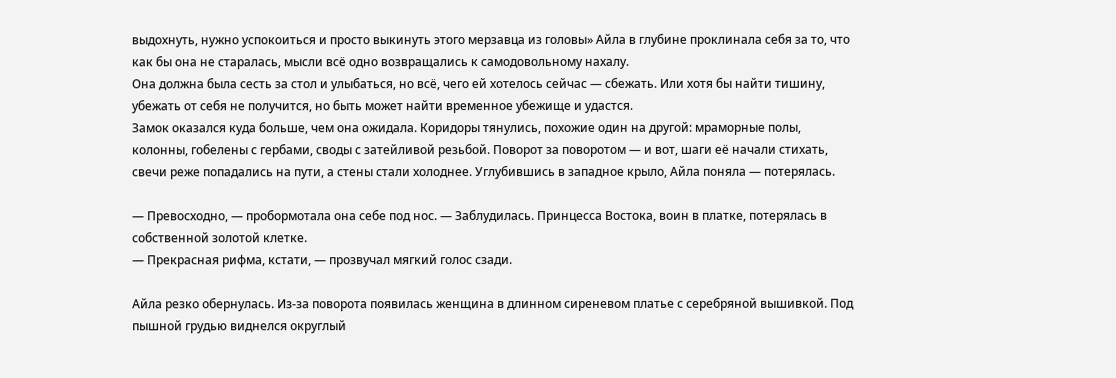выдохнуть, нужно успокоиться и просто выкинуть этого мерзавца из головы» Айла в глубине проклинала себя за то, что как бы она не старалась, мысли всё одно возвращались к самодовольному нахалу.
Она должна была сесть за стол и улыбаться, но всё, чего ей хотелось сейчас — сбежать. Или хотя бы найти тишину, убежать от себя не получится, но быть может найти временное убежище и удастся.
Замок оказался куда больше, чем она ожидала. Коридоры тянулись, похожие один на другой: мраморные полы, колонны, гобелены с гербами, своды с затейливой резьбой. Поворот за поворотом — и вот, шаги её начали стихать, свечи реже попадались на пути, а стены стали холоднее. Углубившись в западное крыло, Айла поняла — потерялась.

— Превосходно, — пробормотала она себе под нос. — Заблудилась. Принцесса Востока, воин в платке, потерялась в собственной золотой клетке.
— Прекрасная рифма, кстати, — прозвучал мягкий голос сзади.

Айла резко обернулась. Из-за поворота появилась женщина в длинном сиреневом платье с серебряной вышивкой. Под пышной грудью виднелся округлый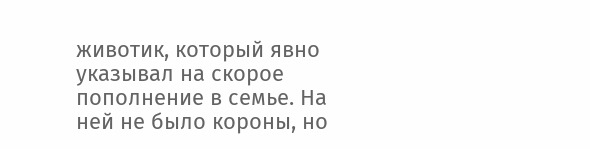животик, который явно указывал на скорое пополнение в семье. На ней не было короны, но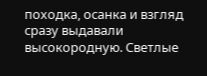походка, осанка и взгляд сразу выдавали высокородную. Светлые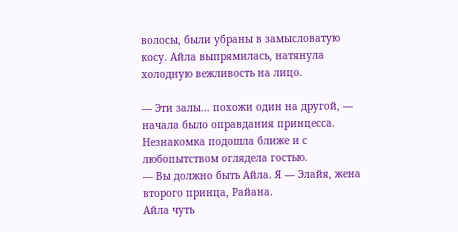волосы, были убраны в замысловатую косу. Айла выпрямилась, натянула холодную вежливость на лицо.

— Эти залы... похожи один на другой, — начала было оправдания принцесса.
Незнакомка подошла ближе и с любопытством оглядела гостью.
— Вы должно быть Айла. Я — Элайя, жена второго принца, Райана.
Айла чуть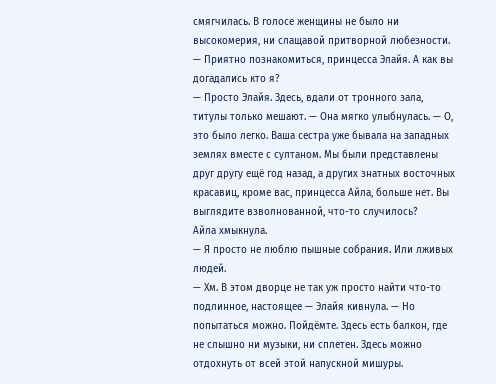смягчилась. В голосе женщины не было ни высокомерия, ни слащавой притворной любезности.
— Приятно познакомиться, принцесса Элайя. А как вы догадались кто я?
— Просто Элайя. Здесь, вдали от тронного зала, титулы только мешают. — Она мягко улыбнулась. — О, это было легко. Ваша сестра уже бывала на западных землях вместе с султаном. Мы были представлены друг другу ещё год назад, а других знатных восточных красавиц, кроме вас, принцесса Айла, больше нет. Вы выглядите взволнованной, что-то случилось?
Айла хмыкнула.
— Я просто не люблю пышные собрания. Или лживых людей.
— Хм. В этом дворце не так уж просто найти что-то подлинное, настоящее — Элайя кивнула. — Но попытаться можно. Пойдёмте. Здесь есть балкон, где не слышно ни музыки, ни сплетен. Здесь можно отдохнуть от всей этой напускной мишуры.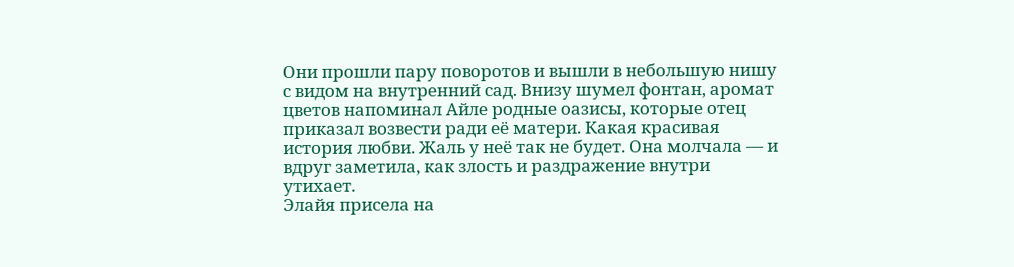Они прошли пару поворотов и вышли в небольшую нишу с видом на внутренний сад. Внизу шумел фонтан, аромат цветов напоминал Айле родные оазисы, которые отец приказал возвести ради её матери. Какая красивая история любви. Жаль у неё так не будет. Она молчала — и вдруг заметила, как злость и раздражение внутри утихает.
Элайя присела на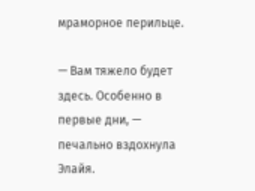мраморное перильце.

— Вам тяжело будет здесь. Особенно в первые дни, — печально вздохнула Элайя.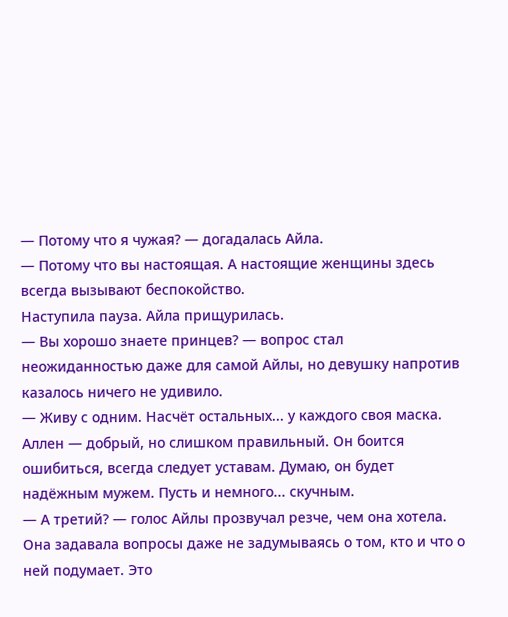— Потому что я чужая? — догадалась Айла.
— Потому что вы настоящая. А настоящие женщины здесь всегда вызывают беспокойство.
Наступила пауза. Айла прищурилась.
— Вы хорошо знаете принцев? — вопрос стал неожиданностью даже для самой Айлы, но девушку напротив казалось ничего не удивило.
— Живу с одним. Насчёт остальных... у каждого своя маска. Аллен — добрый, но слишком правильный. Он боится ошибиться, всегда следует уставам. Думаю, он будет надёжным мужем. Пусть и немного... скучным.
— А третий? — голос Айлы прозвучал резче, чем она хотела. Она задавала вопросы даже не задумываясь о том, кто и что о ней подумает. Это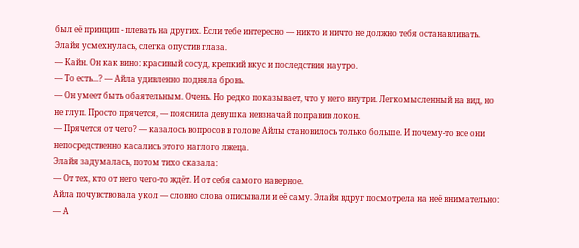был её принцип - плевать на других. Если тебе интересно — никто и ничто не должно тебя останавливать.
Элайя усмехнулась, слегка опустив глаза.
— Кайн. Он как вино: красивый сосуд, крепкий вкус и последствия наутро.
— То есть...? — Айла удивленно подняла бровь.
— Он умеет быть обаятельным. Очень. Но редко показывает, что у него внутри. Легкомысленный на вид, но не глуп. Просто прячется, — пояснила девушка невзначай поправив локон.
— Прячется от чего? — казалось вопросов в голове Айлы становилось только больше. И почему-то все они непосредственно касались этого наглого лжеца.
Элайя задумалась, потом тихо сказала:
— От тех, кто от него чего-то ждёт. И от себя самого наверное.
Айла почувствовала укол — словно слова описывали и её саму. Элайя вдруг посмотрела на неё внимательно:
— А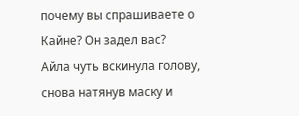почему вы спрашиваете о Кайне? Он задел вас?
Айла чуть вскинула голову, снова натянув маску и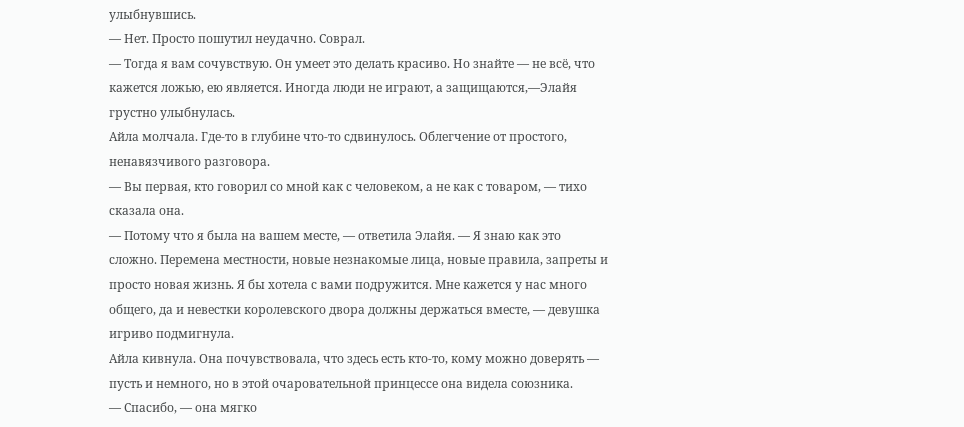улыбнувшись.
— Нет. Просто пошутил неудачно. Соврал.
— Тогда я вам сочувствую. Он умеет это делать красиво. Но знайте — не всё, что кажется ложью, ею является. Иногда люди не играют, а защищаются,—Элайя грустно улыбнулась.
Айла молчала. Где-то в глубине что-то сдвинулось. Облегчение от простого, ненавязчивого разговора.
— Вы первая, кто говорил со мной как с человеком, а не как с товаром, — тихо сказала она.
— Потому что я была на вашем месте, — ответила Элайя. — Я знаю как это сложно. Перемена местности, новые незнакомые лица, новые правила, запреты и просто новая жизнь. Я бы хотела с вами подружится. Мне кажется у нас много общего, да и невестки королевского двора должны держаться вместе, — девушка игриво подмигнула.
Айла кивнула. Она почувствовала, что здесь есть кто-то, кому можно доверять — пусть и немного, но в этой очаровательной принцессе она видела союзника.
— Спасибо, — она мягко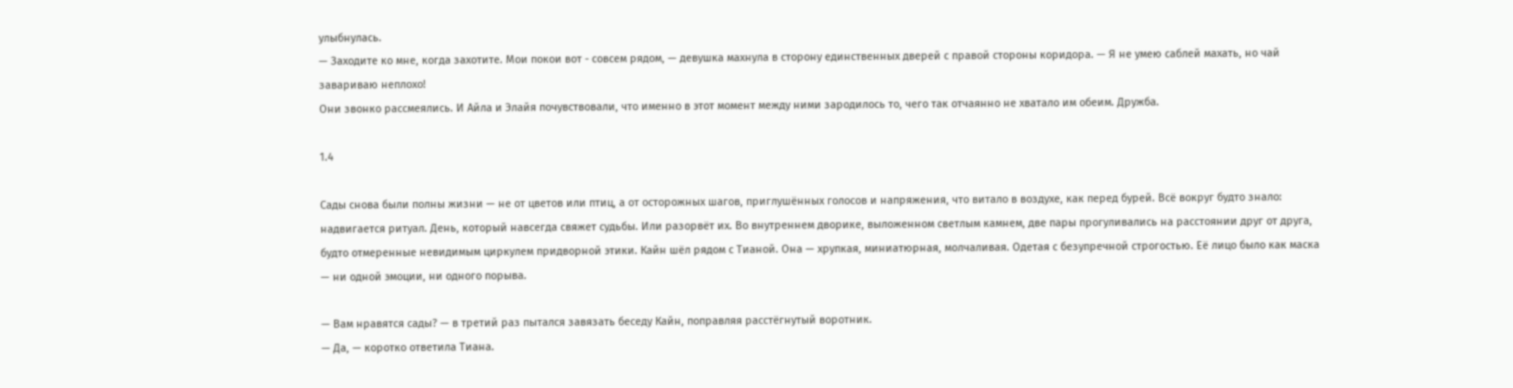улыбнулась.
— Заходите ко мне, когда захотите. Мои покои вот - совсем рядом, — девушка махнула в сторону единственных дверей с правой стороны коридора. — Я не умею саблей махать, но чай завариваю неплохо!
Они звонко рассмеялись. И Айла и Элайя почувствовали, что именно в этот момент между ними зародилось то, чего так отчаянно не хватало им обеим. Дружба.

1.4

Сады снова были полны жизни — не от цветов или птиц, а от осторожных шагов, приглушённых голосов и напряжения, что витало в воздухе, как перед бурей. Всё вокруг будто знало: надвигается ритуал. День, который навсегда свяжет судьбы. Или разорвёт их. Во внутреннем дворике, выложенном светлым камнем, две пары прогуливались на расстоянии друг от друга, будто отмеренные невидимым циркулем придворной этики. Кайн шёл рядом с Тианой. Она — хрупкая, миниатюрная, молчаливая. Одетая с безупречной строгостью. Её лицо было как маска — ни одной эмоции, ни одного порыва.

— Вам нравятся сады? — в третий раз пытался завязать беседу Кайн, поправляя расстёгнутый воротник.
— Да, — коротко ответила Тиана.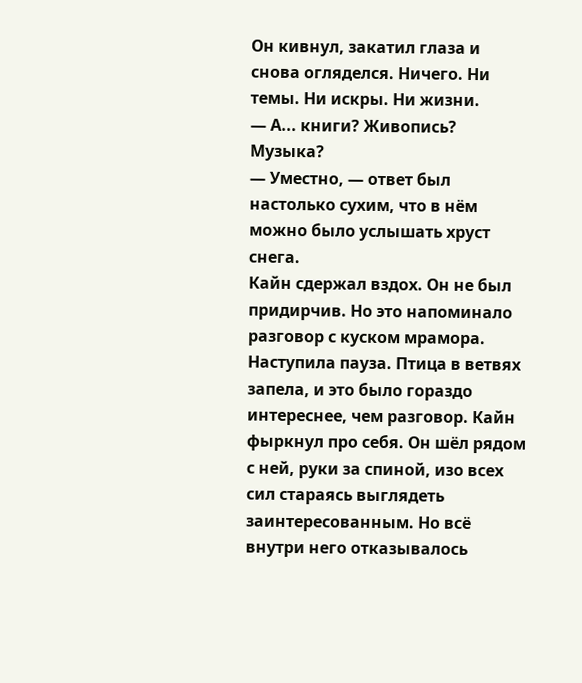Он кивнул, закатил глаза и снова огляделся. Ничего. Ни темы. Ни искры. Ни жизни.
— А... книги? Живопись? Музыка?
— Уместно, — ответ был настолько сухим, что в нём можно было услышать хруст снега.
Кайн сдержал вздох. Он не был придирчив. Но это напоминало разговор с куском мрамора. Наступила пауза. Птица в ветвях запела, и это было гораздо интереснее, чем разговор. Кайн фыркнул про себя. Он шёл рядом с ней, руки за спиной, изо всех сил стараясь выглядеть заинтересованным. Но всё внутри него отказывалось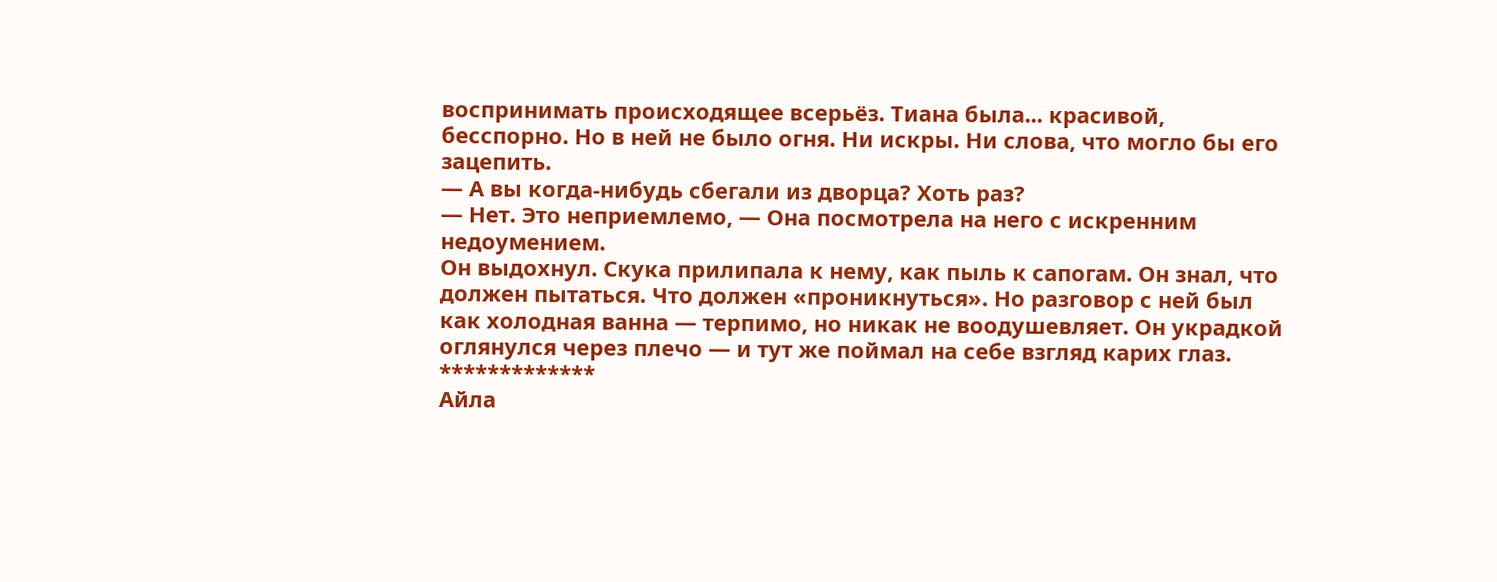воспринимать происходящее всерьёз. Тиана была... красивой, бесспорно. Но в ней не было огня. Ни искры. Ни слова, что могло бы его зацепить.
— А вы когда-нибудь сбегали из дворца? Хоть раз?
— Нет. Это неприемлемо, — Она посмотрела на него с искренним недоумением.
Он выдохнул. Скука прилипала к нему, как пыль к сапогам. Он знал, что должен пытаться. Что должен «проникнуться». Но разговор с ней был как холодная ванна — терпимо, но никак не воодушевляет. Он украдкой оглянулся через плечо — и тут же поймал на себе взгляд карих глаз.
*************
Айла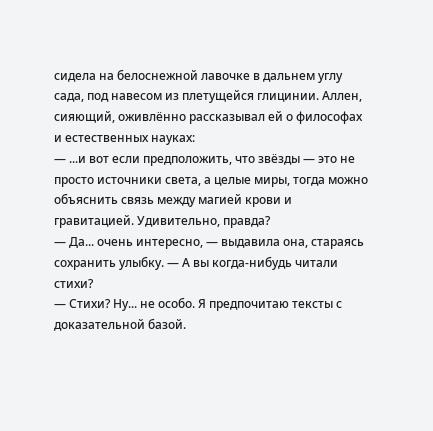сидела на белоснежной лавочке в дальнем углу сада, под навесом из плетущейся глицинии. Аллен, сияющий, оживлённо рассказывал ей о философах и естественных науках:
— ...и вот если предположить, что звёзды — это не просто источники света, а целые миры, тогда можно объяснить связь между магией крови и гравитацией. Удивительно, правда?
— Да... очень интересно, — выдавила она, стараясь сохранить улыбку. — А вы когда-нибудь читали стихи?
— Стихи? Ну... не особо. Я предпочитаю тексты с доказательной базой.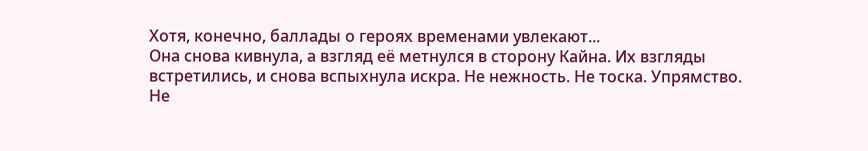Хотя, конечно, баллады о героях временами увлекают...
Она снова кивнула, а взгляд её метнулся в сторону Кайна. Их взгляды встретились, и снова вспыхнула искра. Не нежность. Не тоска. Упрямство. Не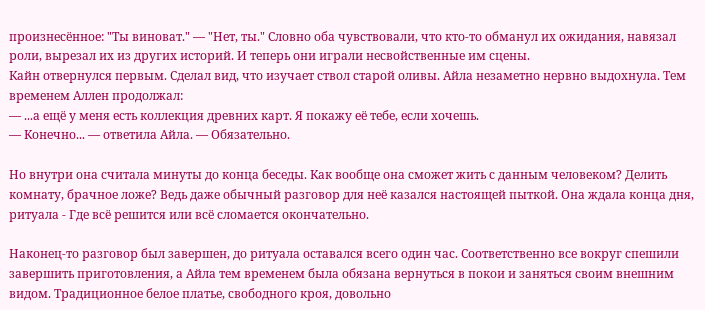произнесённое: "Ты виноват." — "Нет, ты." Словно оба чувствовали, что кто-то обманул их ожидания, навязал роли, вырезал их из других историй. И теперь они играли несвойственные им сцены.
Кайн отвернулся первым. Сделал вид, что изучает ствол старой оливы. Айла незаметно нервно выдохнула. Тем временем Аллен продолжал:
— ...а ещё у меня есть коллекция древних карт. Я покажу её тебе, если хочешь.
— Конечно... — ответила Айла. — Обязательно.

Но внутри она считала минуты до конца беседы. Как вообще она сможет жить с данным человеком? Делить комнату, брачное ложе? Ведь даже обычный разговор для неё казался настоящей пыткой. Она ждала конца дня, ритуала - Где всё решится или всё сломается окончательно.

Наконец-то разговор был завершен, до ритуала оставался всего один час. Соответственно все вокруг спешили завершить приготовления, а Айла тем временем была обязана вернуться в покои и заняться своим внешним видом. Традиционное белое платье, свободного кроя, довольно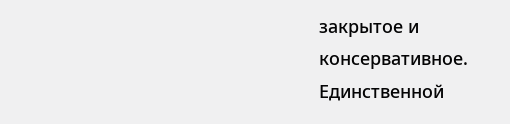закрытое и консервативное. Единственной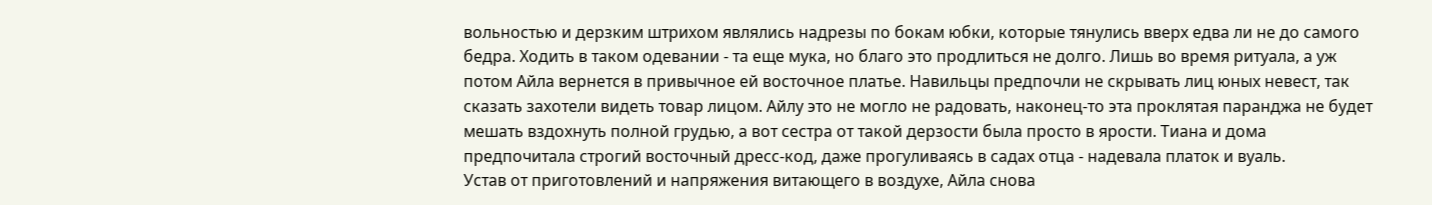вольностью и дерзким штрихом являлись надрезы по бокам юбки, которые тянулись вверх едва ли не до самого бедра. Ходить в таком одевании - та еще мука, но благо это продлиться не долго. Лишь во время ритуала, а уж потом Айла вернется в привычное ей восточное платье. Навильцы предпочли не скрывать лиц юных невест, так сказать захотели видеть товар лицом. Айлу это не могло не радовать, наконец-то эта проклятая паранджа не будет мешать вздохнуть полной грудью, а вот сестра от такой дерзости была просто в ярости. Тиана и дома предпочитала строгий восточный дресс-код, даже прогуливаясь в садах отца - надевала платок и вуаль.
Устав от приготовлений и напряжения витающего в воздухе, Айла снова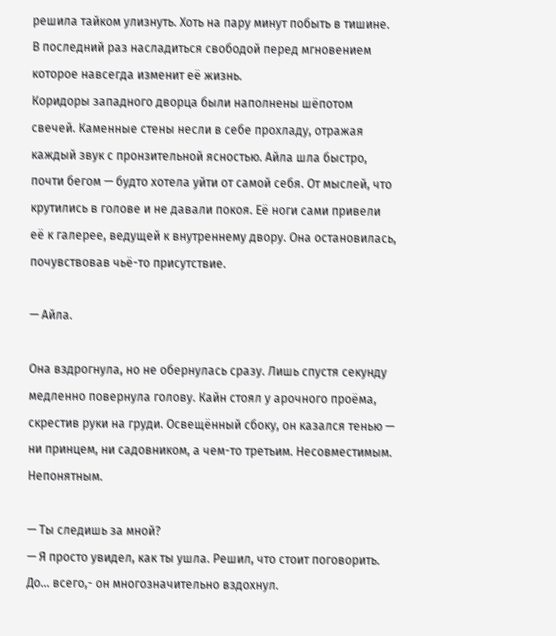решила тайком улизнуть. Хоть на пару минут побыть в тишине. В последний раз насладиться свободой перед мгновением которое навсегда изменит её жизнь.
Коридоры западного дворца были наполнены шёпотом свечей. Каменные стены несли в себе прохладу, отражая каждый звук с пронзительной ясностью. Айла шла быстро, почти бегом — будто хотела уйти от самой себя. От мыслей, что крутились в голове и не давали покоя. Её ноги сами привели её к галерее, ведущей к внутреннему двору. Она остановилась, почувствовав чьё-то присутствие.

— Айла.

Она вздрогнула, но не обернулась сразу. Лишь спустя секунду медленно повернула голову. Кайн стоял у арочного проёма, скрестив руки на груди. Освещённый сбоку, он казался тенью — ни принцем, ни садовником, а чем-то третьим. Несовместимым. Непонятным.

— Ты следишь за мной?
— Я просто увидел, как ты ушла. Решил, что стоит поговорить. До... всего,- он многозначительно вздохнул.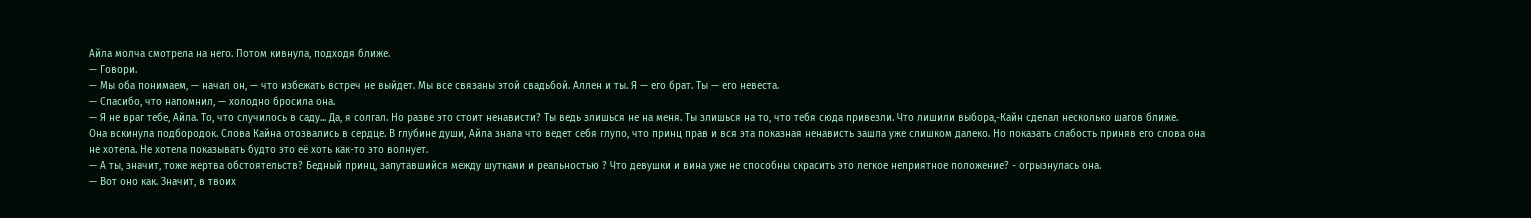Айла молча смотрела на него. Потом кивнула, подходя ближе.
— Говори.
— Мы оба понимаем, — начал он, — что избежать встреч не выйдет. Мы все связаны этой свадьбой. Аллен и ты. Я — его брат. Ты — его невеста.
— Спасибо, что напомнил, — холодно бросила она.
— Я не враг тебе, Айла. То, что случилось в саду... Да, я солгал. Но разве это стоит ненависти? Ты ведь злишься не на меня. Ты злишься на то, что тебя сюда привезли. Что лишили выбора,-Кайн сделал несколько шагов ближе.
Она вскинула подбородок. Слова Кайна отозвались в сердце. В глубине души, Айла знала что ведет себя глупо, что принц прав и вся эта показная ненависть зашла уже слишком далеко. Но показать слабость приняв его слова она не хотела. Не хотела показывать будто это её хоть как-то это волнует.
— А ты, значит, тоже жертва обстоятельств? Бедный принц, запутавшийся между шутками и реальностью ? Что девушки и вина уже не способны скрасить это легкое неприятное положение? - огрызнулась она.
— Вот оно как. Значит, в твоих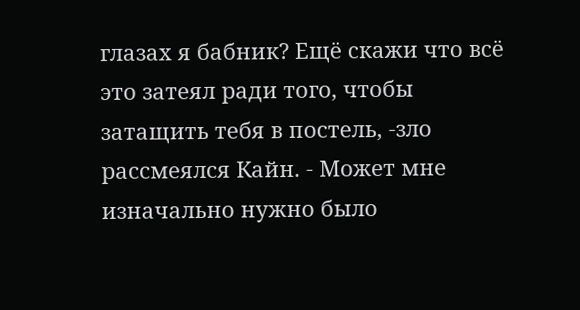глазах я бабник? Ещё скажи что всё это затеял ради того, чтобы затащить тебя в постель, -зло рассмеялся Кайн. - Может мне изначально нужно было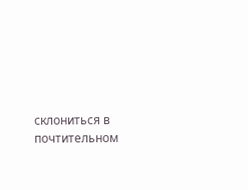склониться в почтительном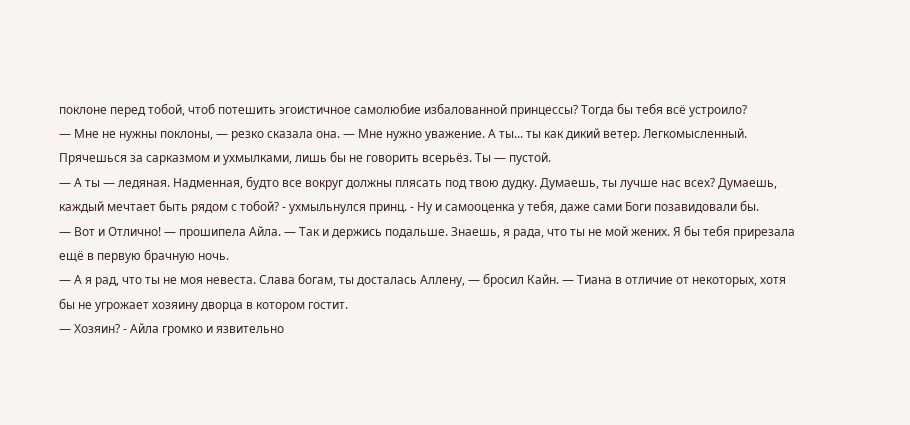поклоне перед тобой, чтоб потешить эгоистичное самолюбие избалованной принцессы? Тогда бы тебя всё устроило?
— Мне не нужны поклоны, — резко сказала она. — Мне нужно уважение. А ты... ты как дикий ветер. Легкомысленный. Прячешься за сарказмом и ухмылками, лишь бы не говорить всерьёз. Ты — пустой.
— А ты — ледяная. Надменная, будто все вокруг должны плясать под твою дудку. Думаешь, ты лучше нас всех? Думаешь, каждый мечтает быть рядом с тобой? - ухмыльнулся принц. - Ну и самооценка у тебя, даже сами Боги позавидовали бы.
— Вот и Отлично! — прошипела Айла. — Так и держись подальше. Знаешь, я рада, что ты не мой жених. Я бы тебя прирезала ещё в первую брачную ночь.
— А я рад, что ты не моя невеста. Слава богам, ты досталась Аллену, — бросил Кайн. — Тиана в отличие от некоторых, хотя бы не угрожает хозяину дворца в котором гостит.
— Хозяин? - Айла громко и язвительно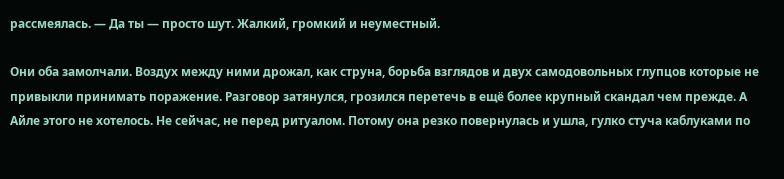рассмеялась. — Да ты — просто шут. Жалкий, громкий и неуместный.

Они оба замолчали. Воздух между ними дрожал, как струна, борьба взглядов и двух самодовольных глупцов которые не привыкли принимать поражение. Разговор затянулся, грозился перетечь в ещё более крупный скандал чем прежде. А Айле этого не хотелось. Не сейчас, не перед ритуалом. Потому она резко повернулась и ушла, гулко стуча каблуками по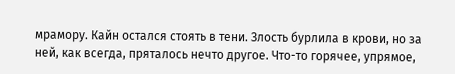мрамору. Кайн остался стоять в тени. Злость бурлила в крови, но за ней, как всегда, пряталось нечто другое. Что-то горячее, упрямое,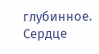глубинное. Сердце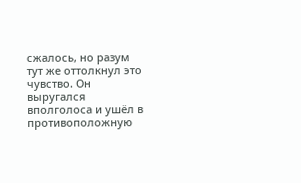сжалось, но разум тут же оттолкнул это чувство. Он выругался вполголоса и ушёл в противоположную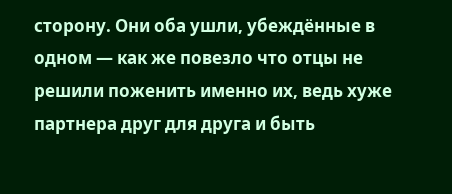сторону. Они оба ушли, убеждённые в одном — как же повезло что отцы не решили поженить именно их, ведь хуже партнера друг для друга и быть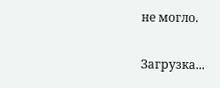не могло.

Загрузка...